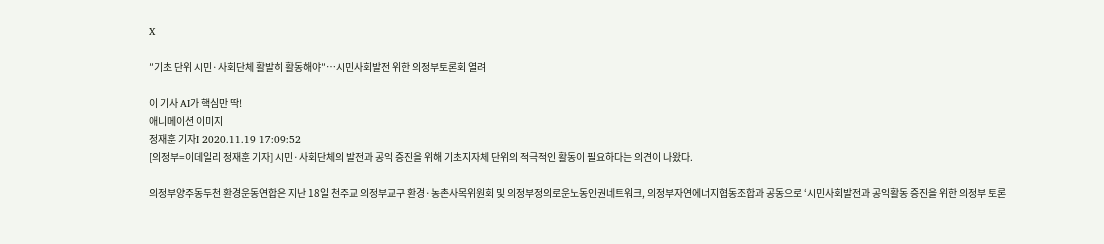X

″기초 단위 시민·사회단체 활발히 활동해야″…시민사회발전 위한 의정부토론회 열려

이 기사 AI가 핵심만 딱!
애니메이션 이미지
정재훈 기자I 2020.11.19 17:09:52
[의정부=이데일리 정재훈 기자] 시민·사회단체의 발전과 공익 증진을 위해 기초지자체 단위의 적극적인 활동이 필요하다는 의견이 나왔다.

의정부양주동두천 환경운동연합은 지난 18일 천주교 의정부교구 환경·농촌사목위원회 및 의정부정의로운노동인권네트워크, 의정부자연에너지협동조합과 공동으로 ‘시민사회발전과 공익활동 증진을 위한 의정부 토론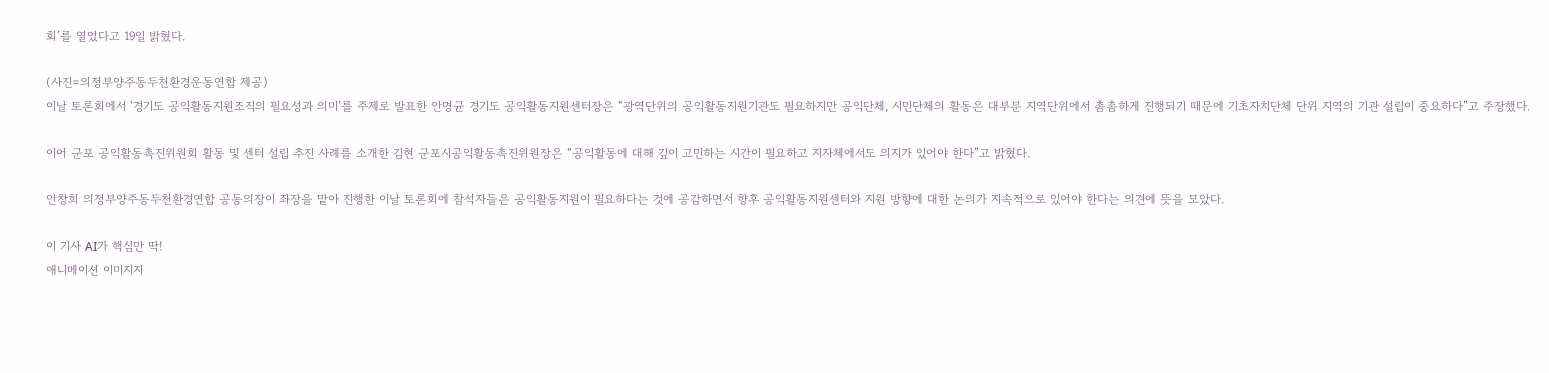회’를 열었다고 19일 밝혔다.

(사진=의정부양주동두천환경운동연합 제공)
이날 토론회에서 ‘경기도 공익활동지원조직의 필요성과 의미’를 주제로 발표한 안명균 경기도 공익활동지원센터장은 “광역단위의 공익활동지원기관도 필요하지만 공익단체, 시민단체의 활동은 대부분 지역단위에서 촘촘하게 진행되기 때문에 기초자치단체 단위 지역의 기관 설립이 중요하다”고 주장했다.

이어 군포 공익활동촉진위원회 활동 및 센터 설립 추진 사례를 소개한 김현 군포시공익활동촉진위원장은 “공익활동에 대해 깊이 고민하는 시간이 필요하고 지자체에서도 의지가 있어야 한다”고 밝혔다.

안창희 의정부양주동두천환경연합 공동의장이 좌장을 맡아 진행한 이날 토론회에 참석자들은 공익활동지원이 필요하다는 것에 공감하면서 향후 공익활동지원센터와 지원 방향에 대한 논의가 지속적으로 있어야 한다는 의견에 뜻을 모았다.

이 기사 AI가 핵심만 딱!
애니메이션 이미지지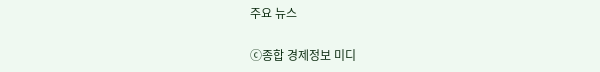주요 뉴스

ⓒ종합 경제정보 미디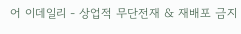어 이데일리 - 상업적 무단전재 & 재배포 금지